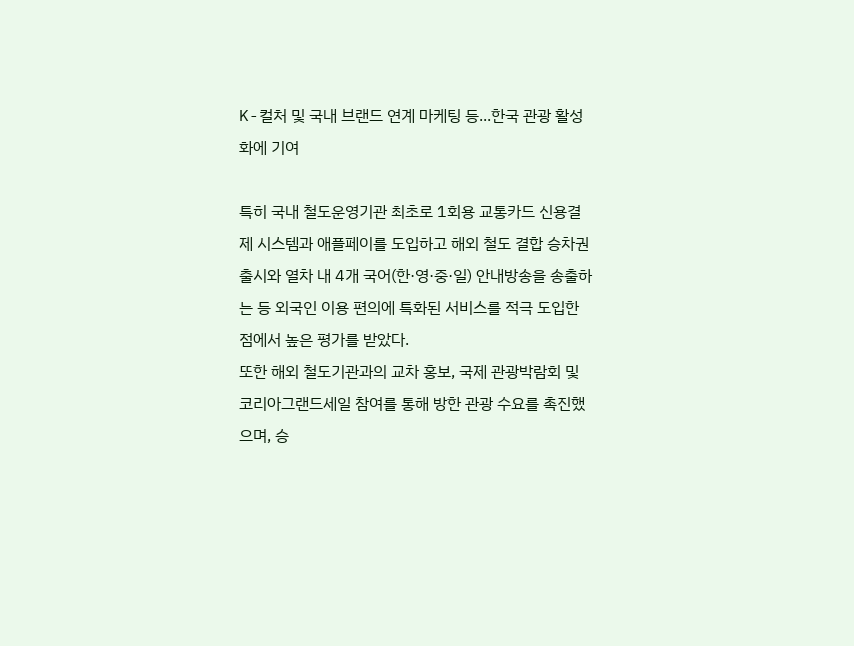K-컬처 및 국내 브랜드 연계 마케팅 등...한국 관광 활성화에 기여

특히 국내 철도운영기관 최초로 1회용 교통카드 신용결제 시스템과 애플페이를 도입하고 해외 철도 결합 승차권 출시와 열차 내 4개 국어(한·영·중·일) 안내방송을 송출하는 등 외국인 이용 편의에 특화된 서비스를 적극 도입한 점에서 높은 평가를 받았다.
또한 해외 철도기관과의 교차 홍보, 국제 관광박람회 및 코리아그랜드세일 참여를 통해 방한 관광 수요를 촉진했으며, 승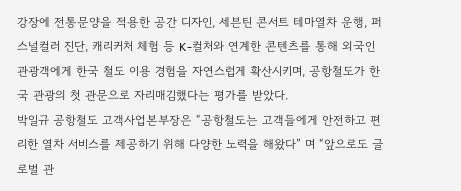강장에 전통문양을 적용한 공간 디자인, 세븐틴 콘서트 테마열차 운행, 퍼스널컬러 진단, 캐리커처 체험 등 K-컬처와 연계한 콘텐츠를 통해 외국인 관광객에게 한국 철도 이용 경험을 자연스럽게 확산시키며, 공항철도가 한국 관광의 첫 관문으로 자리매김했다는 평가를 받았다.
박일규 공항철도 고객사업본부장은 “공항철도는 고객들에게 안전하고 편리한 열차 서비스를 제공하기 위해 다양한 노력을 해왔다” 며 “앞으로도 글로벌 관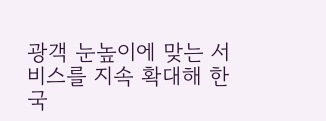광객 눈높이에 맞는 서비스를 지속 확대해 한국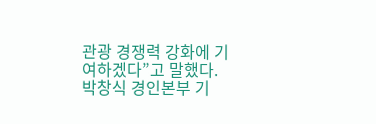관광 경쟁력 강화에 기여하겠다”고 말했다.
박창식 경인본부 기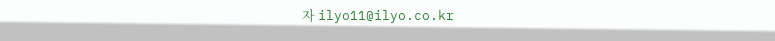자 ilyo11@ilyo.co.kr